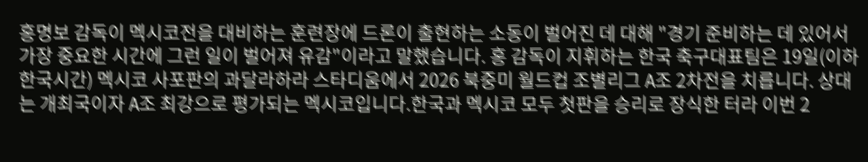홍명보 감독이 멕시코전을 대비하는 훈련장에 드론이 출현하는 소동이 벌어진 데 대해 "경기 준비하는 데 있어서 가장 중요한 시간에 그런 일이 벌어져 유감"이라고 말했습니다. 홍 감독이 지휘하는 한국 축구대표팀은 19일(이하 한국시간) 멕시코 사포판의 과달라하라 스타디움에서 2026 북중미 월드컵 조별리그 A조 2차전을 치릅니다. 상대는 개최국이자 A조 최강으로 평가되는 멕시코입니다.한국과 멕시코 모두 첫판을 승리로 장식한 터라 이번 2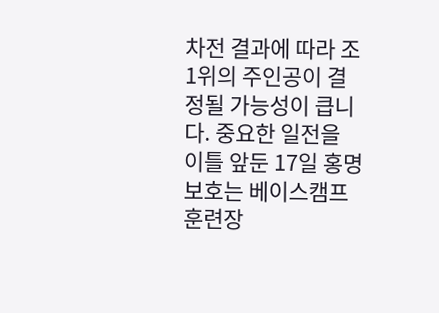차전 결과에 따라 조 1위의 주인공이 결정될 가능성이 큽니다. 중요한 일전을 이틀 앞둔 17일 홍명보호는 베이스캠프 훈련장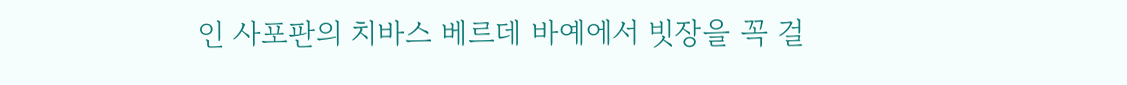인 사포판의 치바스 베르데 바예에서 빗장을 꼭 걸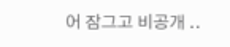어 잠그고 비공개 ..